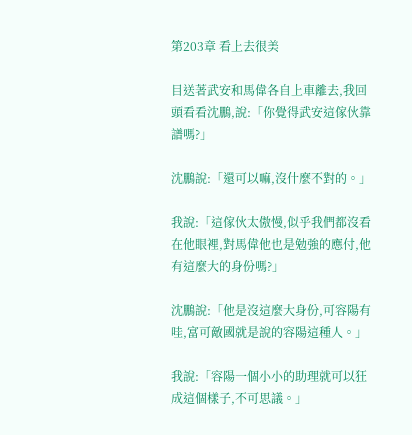第203章 看上去很美

目送著武安和馬偉各自上車離去,我回頭看看沈鵬,說:「你覺得武安這傢伙靠譜嗎?」

沈鵬說:「還可以嘛,沒什麼不對的。」

我說:「這傢伙太傲慢,似乎我們都沒看在他眼裡,對馬偉他也是勉強的應付,他有這麼大的身份嗎?」

沈鵬說:「他是沒這麼大身份,可容陽有哇,富可敵國就是說的容陽這種人。」

我說:「容陽一個小小的助理就可以狂成這個樣子,不可思議。」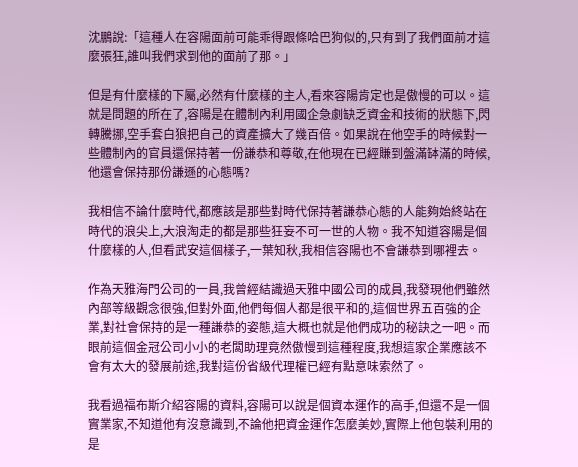沈鵬說:「這種人在容陽面前可能乖得跟條哈巴狗似的,只有到了我們面前才這麼張狂,誰叫我們求到他的面前了那。」

但是有什麼樣的下屬,必然有什麼樣的主人,看來容陽肯定也是傲慢的可以。這就是問題的所在了,容陽是在體制內利用國企急劇缺乏資金和技術的狀態下,閃轉騰挪,空手套白狼把自己的資產擴大了幾百倍。如果說在他空手的時候對一些體制內的官員還保持著一份謙恭和尊敬,在他現在已經賺到盤滿缽滿的時候,他還會保持那份謙遜的心態嗎?

我相信不論什麼時代,都應該是那些對時代保持著謙恭心態的人能夠始終站在時代的浪尖上,大浪淘走的都是那些狂妄不可一世的人物。我不知道容陽是個什麼樣的人,但看武安這個樣子,一葉知秋,我相信容陽也不會謙恭到哪裡去。

作為天雅海門公司的一員,我曾經結識過天雅中國公司的成員,我發現他們雖然內部等級觀念很強,但對外面,他們每個人都是很平和的,這個世界五百強的企業,對社會保持的是一種謙恭的姿態,這大概也就是他們成功的秘訣之一吧。而眼前這個金冠公司小小的老闆助理竟然傲慢到這種程度,我想這家企業應該不會有太大的發展前途,我對這份省級代理權已經有點意味索然了。

我看過福布斯介紹容陽的資料,容陽可以說是個資本運作的高手,但還不是一個實業家,不知道他有沒意識到,不論他把資金運作怎麼美妙,實際上他包裝利用的是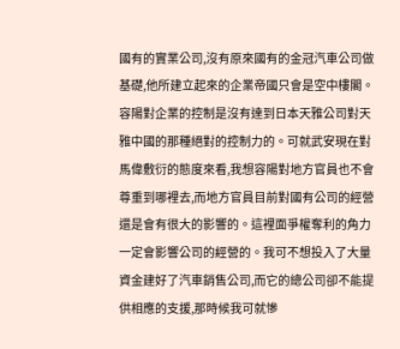國有的實業公司,沒有原來國有的金冠汽車公司做基礎,他所建立起來的企業帝國只會是空中樓閣。容陽對企業的控制是沒有達到日本天雅公司對天雅中國的那種絕對的控制力的。可就武安現在對馬偉敷衍的態度來看,我想容陽對地方官員也不會尊重到哪裡去,而地方官員目前對國有公司的經營還是會有很大的影響的。這裡面爭權奪利的角力一定會影響公司的經營的。我可不想投入了大量資金建好了汽車銷售公司,而它的總公司卻不能提供相應的支援,那時候我可就慘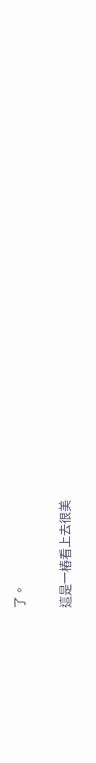了。

這是一樁看上去很美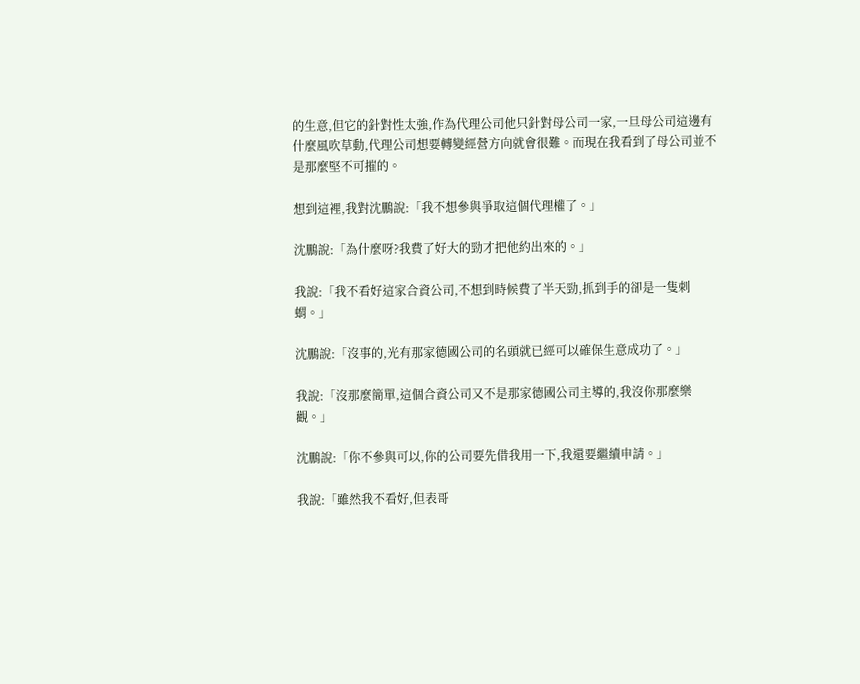的生意,但它的針對性太強,作為代理公司他只針對母公司一家,一旦母公司這邊有什麼風吹草動,代理公司想要轉變經營方向就會很難。而現在我看到了母公司並不是那麼堅不可摧的。

想到這裡,我對沈鵬說:「我不想參與爭取這個代理權了。」

沈鵬說:「為什麼呀?我費了好大的勁才把他約出來的。」

我說:「我不看好這家合資公司,不想到時候費了半天勁,抓到手的卻是一隻刺蝟。」

沈鵬說:「沒事的,光有那家德國公司的名頭就已經可以確保生意成功了。」

我說:「沒那麼簡單,這個合資公司又不是那家德國公司主導的,我沒你那麼樂觀。」

沈鵬說:「你不參與可以,你的公司要先借我用一下,我還要繼續申請。」

我說:「雖然我不看好,但表哥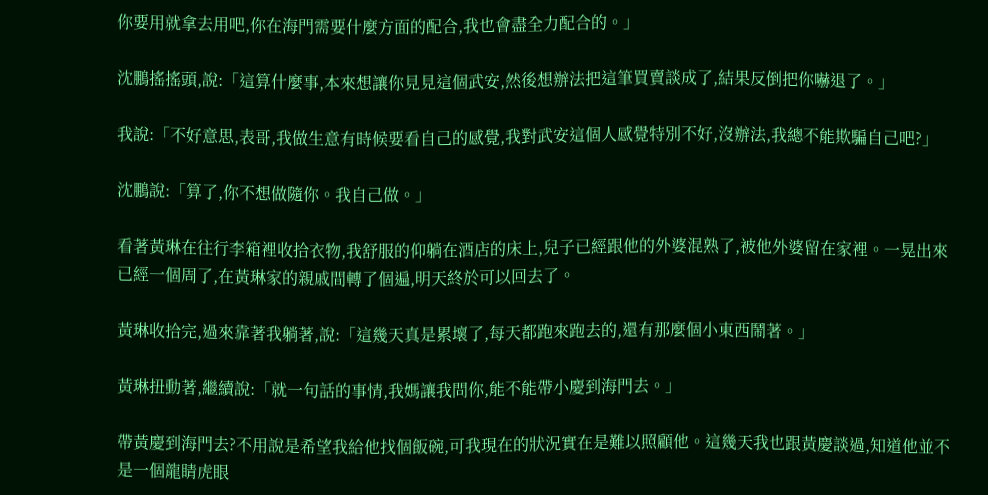你要用就拿去用吧,你在海門需要什麼方面的配合,我也會盡全力配合的。」

沈鵬搖搖頭,說:「這算什麼事,本來想讓你見見這個武安,然後想辦法把這筆買賣談成了,結果反倒把你嚇退了。」

我說:「不好意思,表哥,我做生意有時候要看自己的感覺,我對武安這個人感覺特別不好,沒辦法,我總不能欺騙自己吧?」

沈鵬說:「算了,你不想做隨你。我自己做。」

看著黃琳在往行李箱裡收拾衣物,我舒服的仰躺在酒店的床上,兒子已經跟他的外婆混熟了,被他外婆留在家裡。一晃出來已經一個周了,在黃琳家的親戚間轉了個遍,明天終於可以回去了。

黃琳收拾完,過來靠著我躺著,說:「這幾天真是累壞了,每天都跑來跑去的,還有那麼個小東西鬧著。」

黃琳扭動著,繼續說:「就一句話的事情,我媽讓我問你,能不能帶小慶到海門去。」

帶黃慶到海門去?不用說是希望我給他找個飯碗,可我現在的狀況實在是難以照顧他。這幾天我也跟黃慶談過,知道他並不是一個龍睛虎眼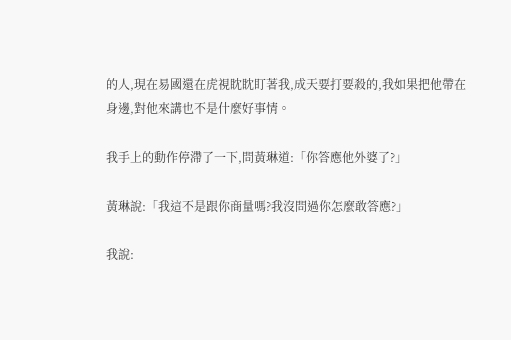的人,現在易國還在虎視眈眈盯著我,成天要打要殺的,我如果把他帶在身邊,對他來講也不是什麼好事情。

我手上的動作停滯了一下,問黃琳道:「你答應他外婆了?」

黃琳說:「我這不是跟你商量嗎?我沒問過你怎麼敢答應?」

我說: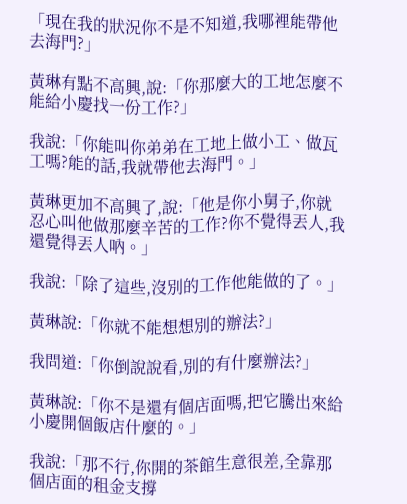「現在我的狀況你不是不知道,我哪裡能帶他去海門?」

黃琳有點不高興,說:「你那麼大的工地怎麼不能給小慶找一份工作?」

我說:「你能叫你弟弟在工地上做小工、做瓦工嗎?能的話,我就帶他去海門。」

黃琳更加不高興了,說:「他是你小舅子,你就忍心叫他做那麼辛苦的工作?你不覺得丟人,我還覺得丟人吶。」

我說:「除了這些,沒別的工作他能做的了。」

黃琳說:「你就不能想想別的辦法?」

我問道:「你倒說說看,別的有什麼辦法?」

黃琳說:「你不是還有個店面嗎,把它騰出來給小慶開個飯店什麼的。」

我說:「那不行,你開的茶館生意很差,全靠那個店面的租金支撐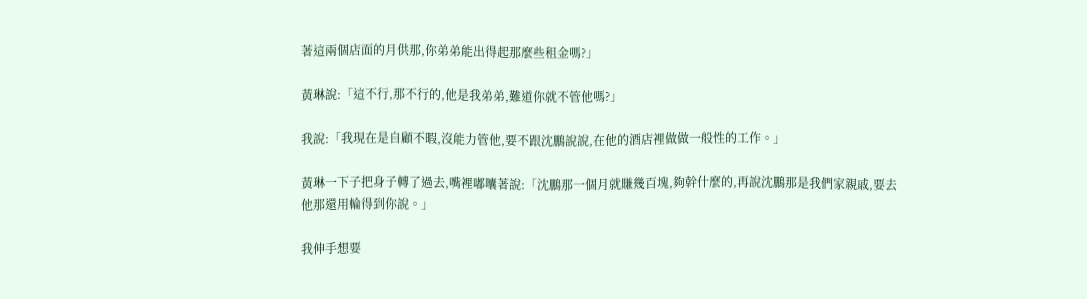著這兩個店面的月供那,你弟弟能出得起那麼些租金嗎?」

黃琳說:「這不行,那不行的,他是我弟弟,難道你就不管他嗎?」

我說:「我現在是自顧不暇,沒能力管他,要不跟沈鵬說說,在他的酒店裡做做一般性的工作。」

黃琳一下子把身子轉了過去,嘴裡嘟囔著說:「沈鵬那一個月就賺幾百塊,夠幹什麼的,再說沈鵬那是我們家親戚,要去他那還用輪得到你說。」

我伸手想要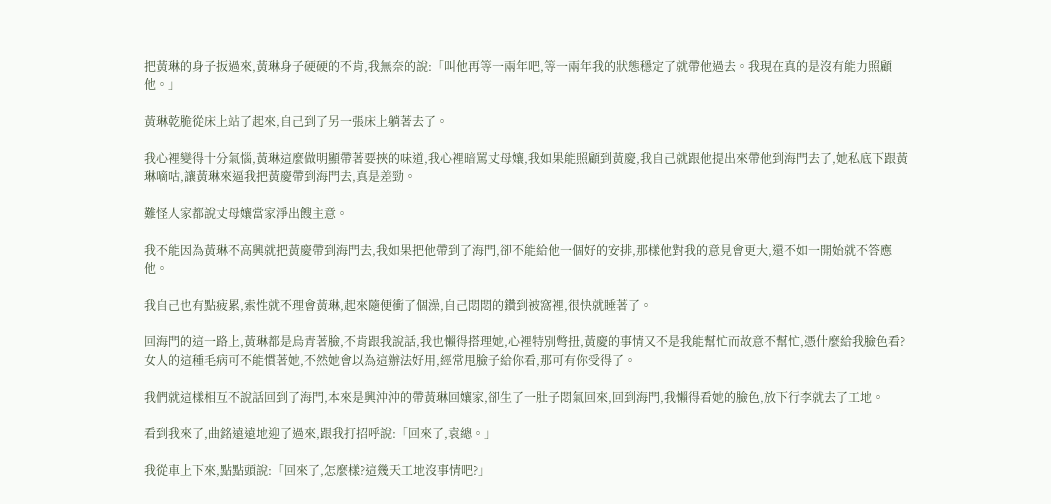把黃琳的身子扳過來,黃琳身子硬硬的不肯,我無奈的說:「叫他再等一兩年吧,等一兩年我的狀態穩定了就帶他過去。我現在真的是沒有能力照顧他。」

黃琳乾脆從床上站了起來,自己到了另一張床上躺著去了。

我心裡變得十分氣惱,黃琳這麼做明顯帶著要挾的味道,我心裡暗罵丈母孃,我如果能照顧到黃慶,我自己就跟他提出來帶他到海門去了,她私底下跟黃琳嘀咕,讓黃琳來逼我把黃慶帶到海門去,真是差勁。

難怪人家都說丈母孃當家淨出餿主意。

我不能因為黃琳不高興就把黃慶帶到海門去,我如果把他帶到了海門,卻不能給他一個好的安排,那樣他對我的意見會更大,還不如一開始就不答應他。

我自己也有點疲累,索性就不理會黃琳,起來隨便衝了個澡,自己悶悶的鑽到被窩裡,很快就睡著了。

回海門的這一路上,黃琳都是烏青著臉,不肯跟我說話,我也懶得搭理她,心裡特別彆扭,黃慶的事情又不是我能幫忙而故意不幫忙,憑什麼給我臉色看?女人的這種毛病可不能慣著她,不然她會以為這辦法好用,經常甩臉子給你看,那可有你受得了。

我們就這樣相互不說話回到了海門,本來是興沖沖的帶黃琳回孃家,卻生了一肚子悶氣回來,回到海門,我懶得看她的臉色,放下行李就去了工地。

看到我來了,曲銘遠遠地迎了過來,跟我打招呼說:「回來了,袁總。」

我從車上下來,點點頭說:「回來了,怎麼樣?這幾天工地沒事情吧?」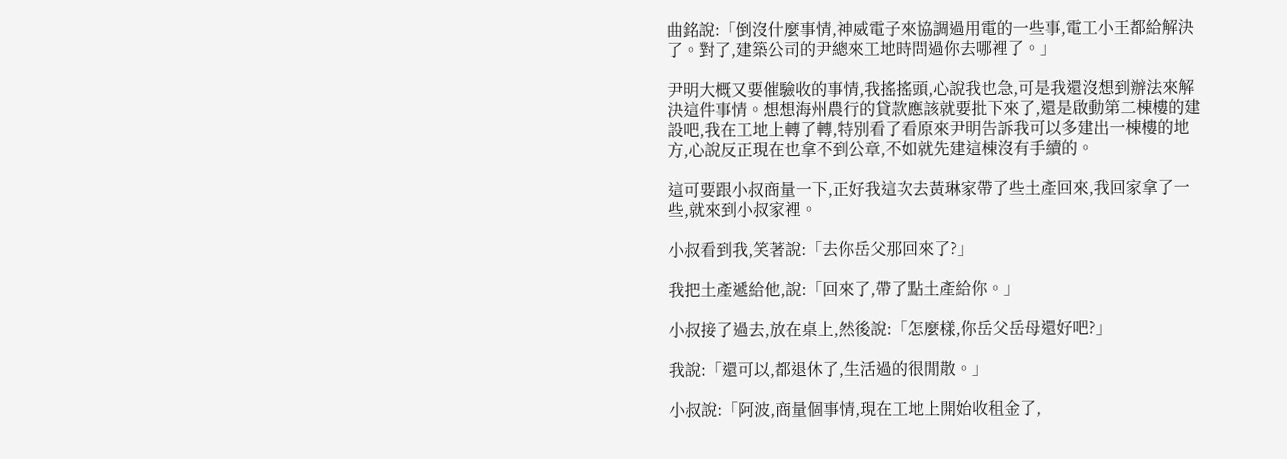曲銘說:「倒沒什麼事情,神威電子來協調過用電的一些事,電工小王都給解決了。對了,建築公司的尹總來工地時問過你去哪裡了。」

尹明大概又要催驗收的事情,我搖搖頭,心說我也急,可是我還沒想到辦法來解決這件事情。想想海州農行的貸款應該就要批下來了,還是啟動第二棟樓的建設吧,我在工地上轉了轉,特別看了看原來尹明告訴我可以多建出一棟樓的地方,心說反正現在也拿不到公章,不如就先建這棟沒有手續的。

這可要跟小叔商量一下,正好我這次去黃琳家帶了些土產回來,我回家拿了一些,就來到小叔家裡。

小叔看到我,笑著說:「去你岳父那回來了?」

我把土產遞給他,說:「回來了,帶了點土產給你。」

小叔接了過去,放在桌上,然後說:「怎麼樣,你岳父岳母還好吧?」

我說:「還可以,都退休了,生活過的很閒散。」

小叔說:「阿波,商量個事情,現在工地上開始收租金了,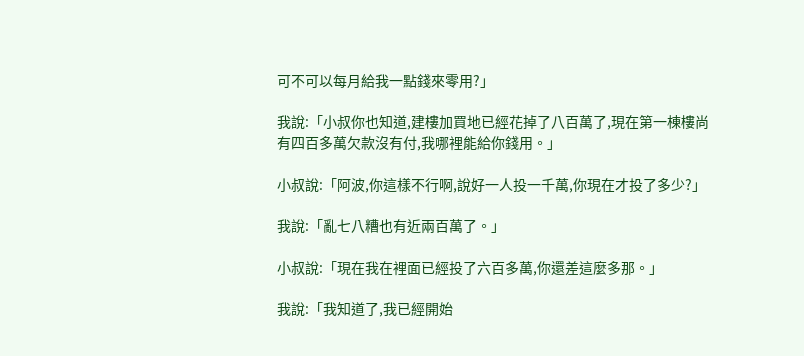可不可以每月給我一點錢來零用?」

我說:「小叔你也知道,建樓加買地已經花掉了八百萬了,現在第一棟樓尚有四百多萬欠款沒有付,我哪裡能給你錢用。」

小叔說:「阿波,你這樣不行啊,說好一人投一千萬,你現在才投了多少?」

我說:「亂七八糟也有近兩百萬了。」

小叔說:「現在我在裡面已經投了六百多萬,你還差這麼多那。」

我說:「我知道了,我已經開始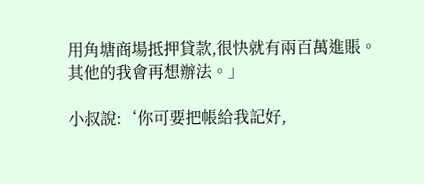用角塘商場抵押貸款,很快就有兩百萬進賬。其他的我會再想辦法。」

小叔說:‘你可要把帳給我記好,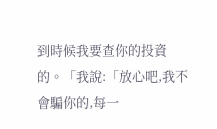到時候我要查你的投資的。「我說:「放心吧,我不會騙你的,每一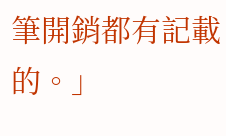筆開銷都有記載的。」